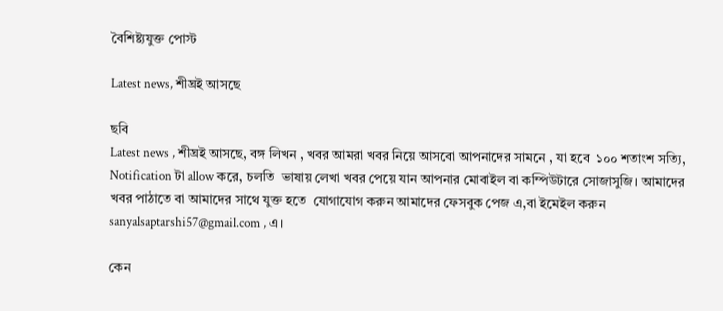বৈশিষ্ট্যযুক্ত পোস্ট

Latest news, শীঘ্রই আসছে

ছবি
Latest news , শীঘ্রই আসছে, বঙ্গ লিখন , খবর আমরা খবর নিয়ে আসবো আপনাদের সামনে , যা হবে  ১০০ শতাংশ সত্যি,  Notification টা allow করে, চলতি  ভাষায় লেখা খবর পেয়ে যান আপনার মোবাইল বা কম্পিউটারে সোজাসুজি। আমাদের খবর পাঠাতে বা আমাদের সাথে যুক্ত হতে  যোগাযোগ করুন আমাদের ফেসবুক পেজ এ,বা ইমেইল করুন sanyalsaptarshi57@gmail.com , এ।

কেন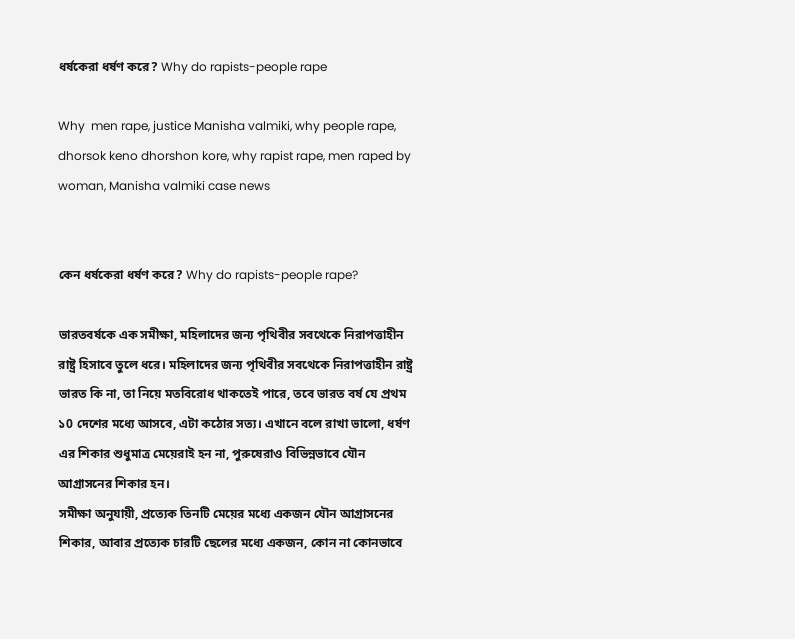ধর্ষকেরা ধর্ষণ করে? Why do rapists-people rape

Why  men rape, justice Manisha valmiki, why people rape, dhorsok keno dhorshon kore, why rapist rape, men raped by woman, Manisha valmiki case news


কেন ধর্ষকেরা ধর্ষণ করে? Why do rapists-people rape?

ভারতবর্ষকে এক সমীক্ষা, মহিলাদের জন্য পৃথিবীর সবথেকে নিরাপত্তাহীন রাষ্ট্র হিসাবে তুলে ধরে। মহিলাদের জন্য পৃথিবীর সবথেকে নিরাপত্তাহীন রাষ্ট্র ভারত কি না, তা নিয়ে মতবিরোধ থাকতেই পারে, তবে ভারত বর্ষ যে প্রথম ১0 দেশের মধ্যে আসবে, এটা কঠোর সত্য। এখানে বলে রাখা ভালো, ধর্ষণ এর শিকার শুধুমাত্র মেয়েরাই হন না, পুরুষেরাও বিভিন্নভাবে যৌন আগ্রাসনের শিকার হন।
সমীক্ষা অনুযায়ী, প্রত্যেক তিনটি মেয়ের মধ্যে একজন যৌন আগ্রাসনের শিকার, আবার প্রত্যেক চারটি ছেলের মধ্যে একজন, কোন না কোনভাবে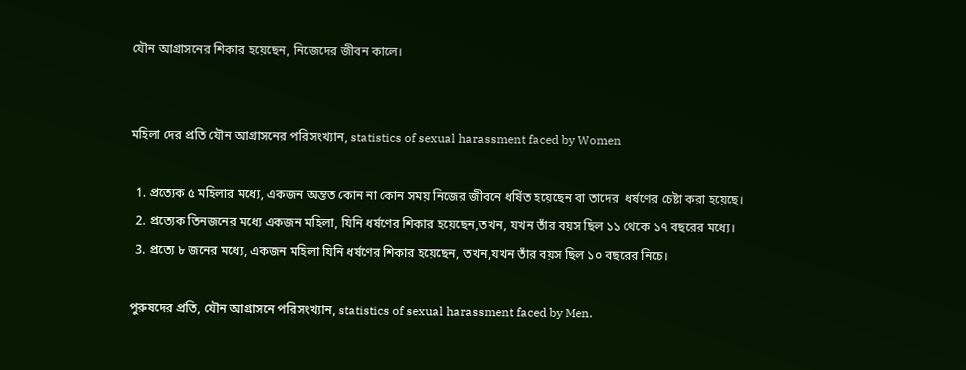যৌন আগ্রাসনের শিকার হয়েছেন, নিজেদের জীবন কালে।


মহিলা দের প্রতি যৌন আগ্রাসনের পরিসংখ্যান, statistics of sexual harassment faced by Women

  1. প্রত্যেক ৫ মহিলার মধ্যে, একজন অন্তত কোন না কোন সময় নিজের জীবনে ধর্ষিত হয়েছেন বা তাদের  ধর্ষণের চেষ্টা করা হয়েছে।
  2. প্রত্যেক তিনজনের মধ্যে একজন মহিলা, যিনি ধর্ষণের শিকার হয়েছেন,তখন, যখন তাঁর বয়স ছিল ১১ থেকে ১৭ বছরের মধ্যে।
  3. প্রত্যে ৮ জনের মধ্যে, একজন মহিলা যিনি ধর্ষণের শিকার হয়েছেন, তখন,যখন তাঁর বয়স ছিল ১০ বছরের নিচে।

পুরুষদের প্রতি, যৌন আগ্রাসনে পরিসংখ্যান, statistics of sexual harassment faced by Men.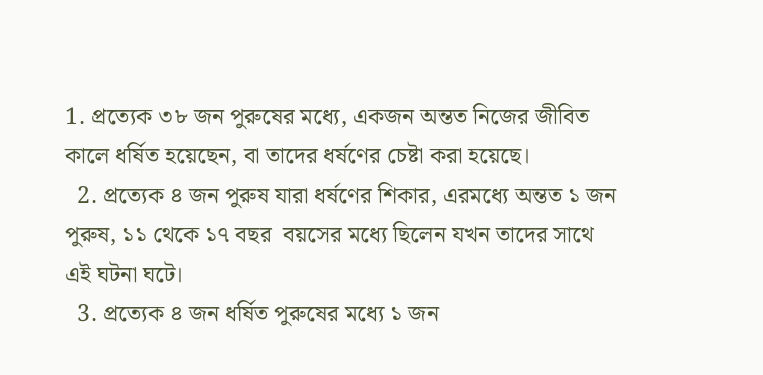1. প্রত্যেক ৩৮ জন পুরুষের মধ্যে, একজন অন্তত নিজের জীবিত কালে ধর্ষিত হয়েছেন, বা তাদের ধর্ষণের চেষ্টা করা হয়েছে।
  2. প্রত্যেক ৪ জন পুরুষ যারা ধর্ষণের শিকার, এরমধ্যে অন্তত ১ জন পুরুষ, ১১ থেকে ১৭ বছর  বয়সের মধ্যে ছিলেন যখন তাদের সাথে এই ঘটনা ঘটে।
  3. প্রত্যেক ৪ জন ধর্ষিত পুরুষের মধ্যে ১ জন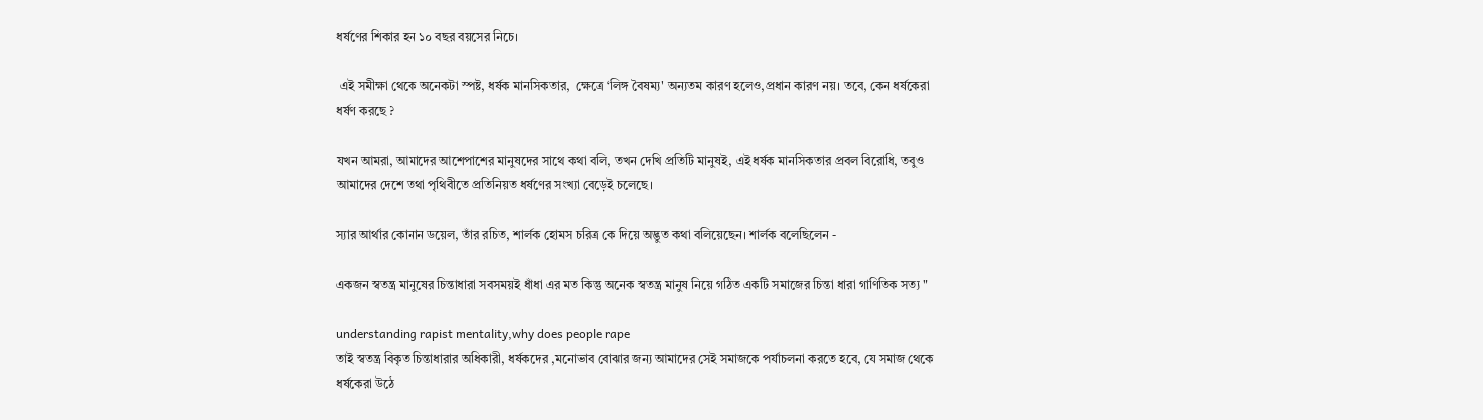ধর্ষণের শিকার হন ১০ বছর বয়সের নিচে।

 এই সমীক্ষা থেকে অনেকটা স্পষ্ট, ধর্ষক মানসিকতার,  ক্ষেত্রে ‘লিঙ্গ বৈষম্য' অন্যতম কারণ হলেও,প্রধান কারণ নয়। তবে, কেন ধর্ষকেরা ধর্ষণ করছে ?

যখন আমরা, আমাদের আশেপাশের মানুষদের সাথে কথা বলি, তখন দেখি প্রতিটি মানুষই, এই ধর্ষক মানসিকতার প্রবল বিরোধি, তবুও আমাদের দেশে তথা পৃথিবীতে প্রতিনিয়ত ধর্ষণের সংখ্যা বেড়েই চলেছে।

স্যার আর্থার কোনান ডয়েল, তাঁর রচিত, শার্লক হোমস চরিত্র কে দিয়ে অদ্ভুত কথা বলিয়েছেন। শার্লক বলেছিলেন -

একজন স্বতন্ত্র মানুষের চিন্তাধারা সবসময়ই ধাঁধা এর মত কিন্তু অনেক স্বতন্ত্র মানুষ নিয়ে গঠিত একটি সমাজের চিন্তা ধারা গাণিতিক সত্য "

understanding rapist mentality,why does people rape
তাই স্বতন্ত্র বিকৃত চিন্তাধারার অধিকারী, ধর্ষকদের ,মনোভাব বোঝার জন্য আমাদের সেই সমাজকে পর্যাচলনা করতে হবে, যে সমাজ থেকে ধর্ষকেরা উঠে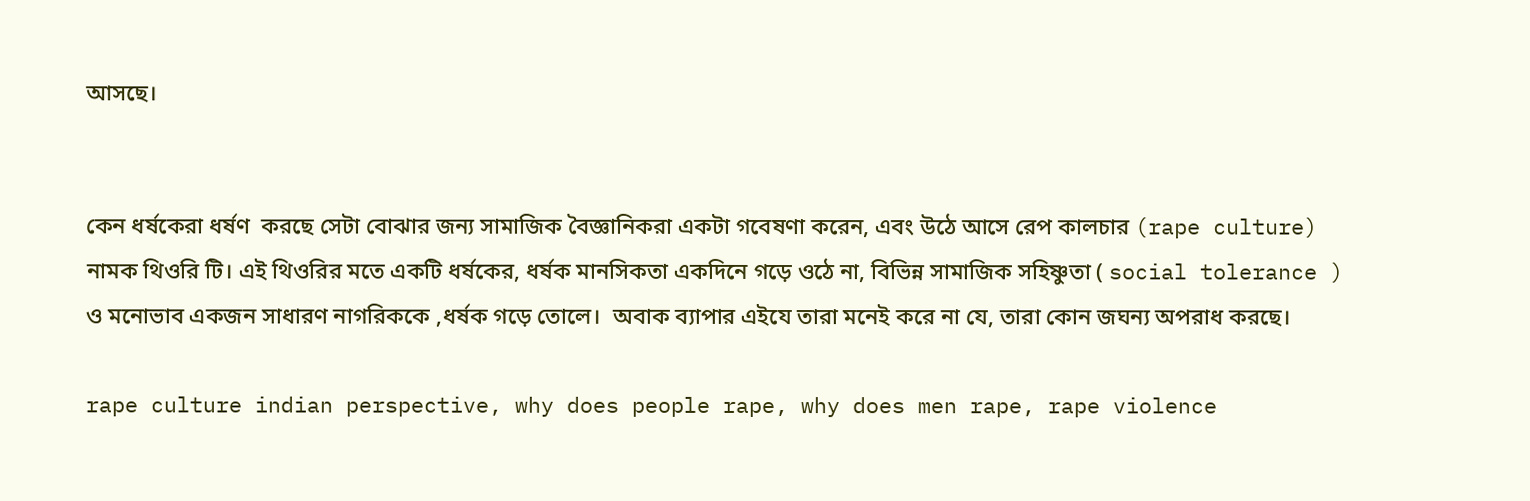আসছে।


কেন ধর্ষকেরা ধর্ষণ  করছে সেটা বোঝার জন্য সামাজিক বৈজ্ঞানিকরা একটা গবেষণা করেন, এবং উঠে আসে রেপ কালচার (rape culture) নামক থিওরি টি। এই থিওরির মতে একটি ধর্ষকের, ধর্ষক মানসিকতা একদিনে গড়ে ওঠে না, বিভিন্ন সামাজিক সহিষ্ণুতা ( social tolerance ) ও মনোভাব একজন সাধারণ নাগরিককে ,ধর্ষক গড়ে তোলে।  অবাক ব্যাপার এইযে তারা মনেই করে না যে, তারা কোন জঘন্য অপরাধ করছে।

rape culture indian perspective, why does people rape, why does men rape, rape violence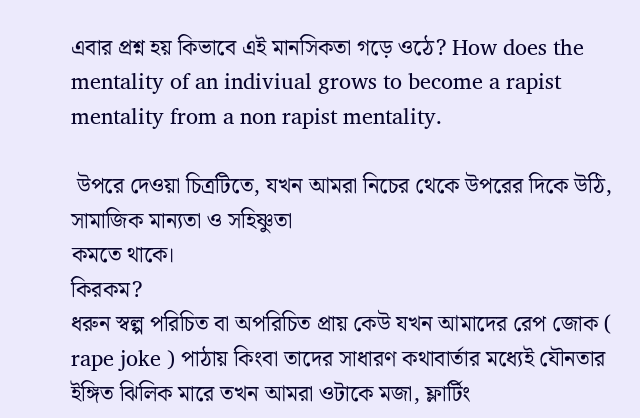এবার প্রশ্ন হয় কিভাবে এই মানসিকতা গড়ে ওঠে? How does the mentality of an indiviual grows to become a rapist mentality from a non rapist mentality.

 উপরে দেওয়া চিত্রটিতে, যখন আমরা নিচের থেকে উপরের দিকে উঠি, সামাজিক মান্যতা ও সহিষ্ণুতা
কমতে থাকে।
কিরকম?
ধরুন স্বল্প পরিচিত বা অপরিচিত প্রায় কেউ যখন আমাদের রেপ জোক ( rape joke ) পাঠায় কিংবা তাদের সাধারণ কথাবার্তার মধ্যেই যৌনতার ইঙ্গিত ঝিলিক মারে তখন আমরা ওটাকে মজা, ফ্লার্টিং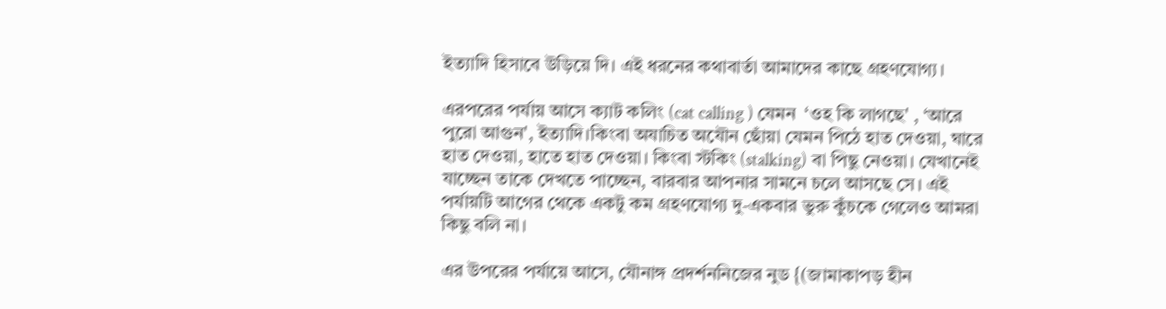ইত্যাদি হিসাবে উড়িয়ে দি। এই ধরনের কথাবার্তা আমাদের কাছে গ্রহণযোগ্য।

এরপরের পর্যায় আসে ক্যাট কলিং (cat calling ) যেমন  ‘ওহ কি লাগছে' , ‘আরে পুরো আগুন', ইত্যাদি।কিংবা অযাচিত অযৌন ছোঁয়া যেমন পিঠে হাত দেওয়া, ঘারে হাত দেওয়া, হাতে হাত দেওয়া। কিংবা স্টকিং (stalking) বা পিছু নেওয়া। যেখানেই যাচ্ছেন তাকে দেখতে পাচ্ছেন, বারবার আপনার সামনে চলে আসছে সে। এই পর্যায়টি আগের থেকে একটু কম গ্রহণযোগ্য দু-একবার ভুরু কুঁচকে গেলেও আমরা কিছু বলি না।

এর উপরের পর্যায়ে আসে, যৌনাঙ্গ প্রদর্শননিজের নুড {(জামাকাপড় হীন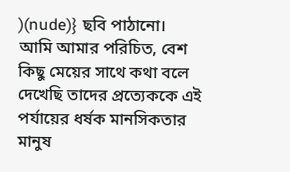)(nude)} ছবি পাঠানো।
আমি আমার পরিচিত, বেশ কিছু মেয়ের সাথে কথা বলে দেখেছি তাদের প্রত্যেককে এই পর্যায়ের ধর্ষক মানসিকতার মানুষ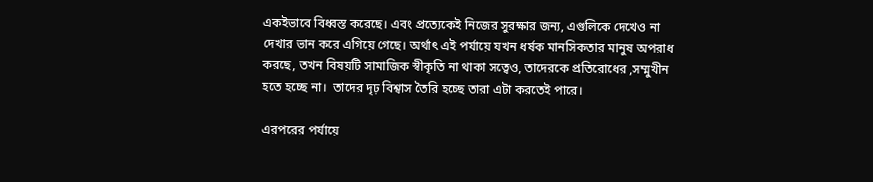একইভাবে বিধ্বস্ত করেছে। এবং প্রত্যেকেই নিজের সুরক্ষার জন্য, এগুলিকে দেখেও না দেখার ভান করে এগিয়ে গেছে। অর্থাৎ এই পর্যায়ে যখন ধর্ষক মানসিকতার মানুষ অপরাধ করছে, তখন বিষয়টি সামাজিক স্বীকৃতি না থাকা সত্বেও, তাদেরকে প্রতিরোধের ,সম্মুখীন হতে হচ্ছে না।  তাদের দৃঢ় বিশ্বাস তৈরি হচ্ছে তারা এটা করতেই পারে।

এরপরের পর্যায়ে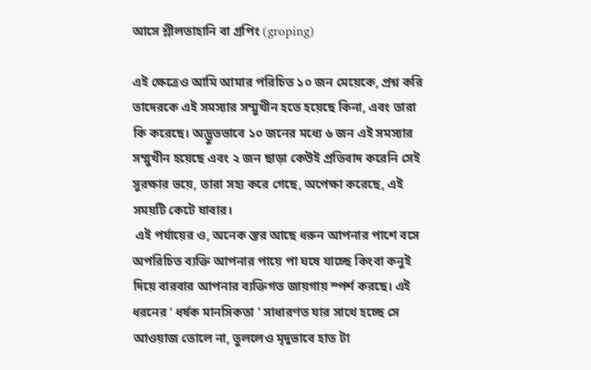আসে শ্লীলতাহানি বা গ্রপিং (groping)

এই ক্ষেত্রেও আমি আমার পরিচিত ১০ জন মেয়েকে, প্রশ্ন করি তাদেরকে এই সমস্যার সম্মুখীন হতে হয়েছে কিনা, এবং তারা কি করেছে। অদ্ভুতভাবে ১০ জনের মধ্যে ৬ জন এই সমস্যার সম্মুখীন হয়েছে এবং ২ জন ছাড়া কেউই প্রতিবাদ করেনি সেই সুরক্ষার ভয়ে, তারা সহ্য করে গেছে, অপেক্ষা করেছে, এই সময়টি কেটে যাবার।
 এই পর্যায়ের ও, অনেক স্তর আছে ধরুন আপনার পাশে বসে অপরিচিত ব্যক্তি আপনার পায়ে পা ঘষে যাচ্ছে কিংবা কনুই দিয়ে বারবার আপনার ব্যক্তিগত জায়গায় স্পর্শ করছে। এই ধরনের ‘ ধর্ষক মানসিকতা ' সাধারণত যার সাথে হচ্ছে সে আওয়াজ তোলে না, তুললেও মৃদুভাবে হাত টা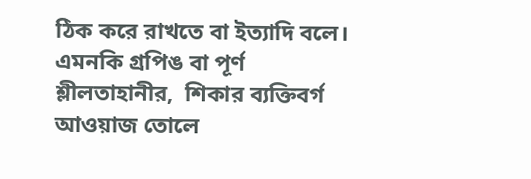ঠিক করে রাখতে বা ইত্যাদি বলে। এমনকি গ্রপিঙ বা পূর্ণ শ্লীলতাহানীর,  শিকার ব্যক্তিবর্গ আওয়াজ তোলে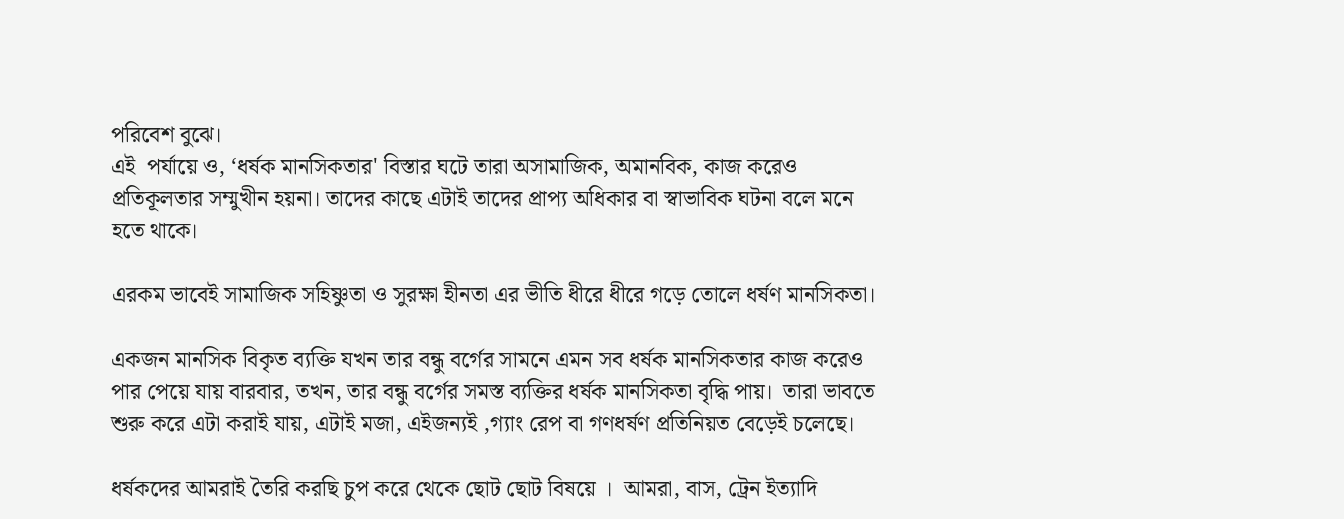পরিবেশ বুঝে।
এই  পর্যায়ে ও, ‘ধর্ষক মানসিকতার' বিস্তার ঘটে তারা অসামাজিক, অমানবিক, কাজ করেও প্রতিকূলতার সম্মুখীন হয়না। তাদের কাছে এটাই তাদের প্রাপ্য অধিকার বা স্বাভাবিক ঘটনা বলে মনে হতে থাকে।

এরকম ভাবেই সামাজিক সহিষ্ণুতা ও সুরক্ষা হীনতা এর ভীতি ধীরে ধীরে গড়ে তোলে ধর্ষণ মানসিকতা।

একজন মানসিক বিকৃত ব্যক্তি যখন তার বন্ধু বর্গের সামনে এমন সব ধর্ষক মানসিকতার কাজ করেও পার পেয়ে যায় বারবার, তখন, তার বন্ধু বর্গের সমস্ত ব্যক্তির ধর্ষক মানসিকতা বৃদ্ধি পায়।  তারা ভাবতে শুরু করে এটা করাই যায়, এটাই মজা, এইজন্যই ,গ্যাং রেপ বা গণধর্ষণ প্রতিনিয়ত বেড়েই চলেছে।

ধর্ষকদের আমরাই তৈরি করছি চুপ করে থেকে ছোট ছোট বিষয়ে ।  আমরা, বাস, ট্রেন ইত্যাদি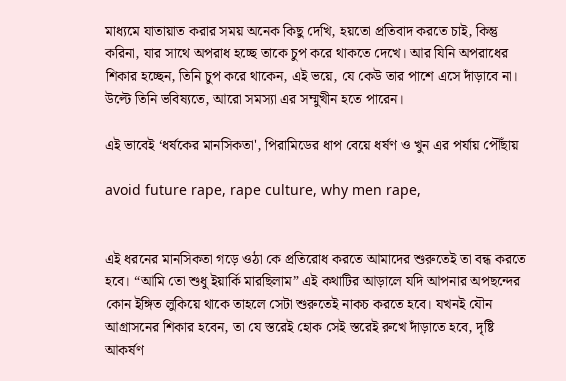মাধ্যমে যাতায়াত করার সময় অনেক কিছু দেখি, হয়তো প্রতিবাদ করতে চাই, কিন্তু করিনা, যার সাথে অপরাধ হচ্ছে তাকে চুপ করে থাকতে দেখে। আর যিনি অপরাধের শিকার হচ্ছেন, তিনি চুপ করে থাকেন, এই ভয়ে, যে কেউ তার পাশে এসে দাঁড়াবে না। উল্টে তিনি ভবিষ্যতে, আরো সমস্যা এর সম্মুখীন হতে পারেন।

এই ভাবেই ‘ধর্ষকের মানসিকতা', পিরামিডের ধাপ বেয়ে ধর্ষণ ও খুন এর পর্যায় পৌঁছায়

avoid future rape, rape culture, why men rape,


এই ধরনের মানসিকতা গড়ে ওঠা কে প্রতিরোধ করতে আমাদের শুরুতেই তা বন্ধ করতে হবে। “আমি তো শুধু ইয়ার্কি মারছিলাম” এই কথাটির আড়ালে যদি আপনার অপছন্দের কোন ইঙ্গিত লুকিয়ে থাকে তাহলে সেটা শুরুতেই নাকচ করতে হবে। যখনই যৌন আগ্রাসনের শিকার হবেন, তা যে স্তরেই হোক সেই স্তরেই রুখে দাঁড়াতে হবে, দৃষ্টি আকর্ষণ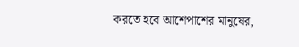করতে হবে আশেপাশের মানুষের,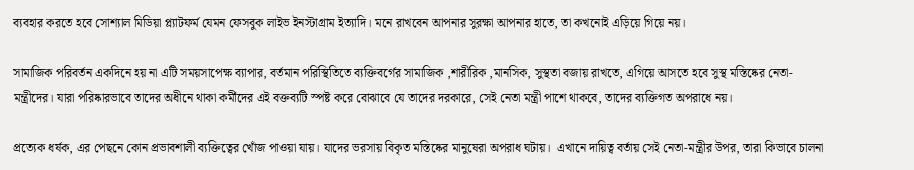ব্যবহার করতে হবে সোশ্যাল মিডিয়া প্ল্যাটফর্ম যেমন ফেসবুক লাইভ ইনস্টাগ্রাম ইত্যাদি। মনে রাখবেন আপনার সুরক্ষা আপনার হাতে, তা কখনোই এড়িয়ে গিয়ে নয়।

সামাজিক পরিবর্তন একদিনে হয় না এটি সময়সাপেক্ষ ব্যাপার, বর্তমান পরিস্থিতিতে ব্যক্তিবর্গের সামাজিক ,শারীরিক ,মানসিক, সুস্থতা বজায় রাখতে, এগিয়ে আসতে হবে সুস্থ মস্তিষ্কের নেতা-মন্ত্রীদের। যারা পরিষ্কারভাবে তাদের অধীনে থাকা কর্মীদের এই বক্তব্যটি স্পষ্ট করে বোঝাবে যে তাদের দরকারে, সেই নেতা মন্ত্রী পাশে থাকবে, তাদের ব্যক্তিগত অপরাধে নয়।

প্রত্যেক ধর্ষক, এর পেছনে কোন প্রভাবশালী ব্যক্তিত্বের খোঁজ পাওয়া যায়। যাদের ভরসায় বিকৃত মস্তিষ্কের মানুষেরা অপরাধ ঘটায়।  এখানে দায়িত্ব বর্তায় সেই নেতা-মন্ত্রীর উপর, তারা কিভাবে চালনা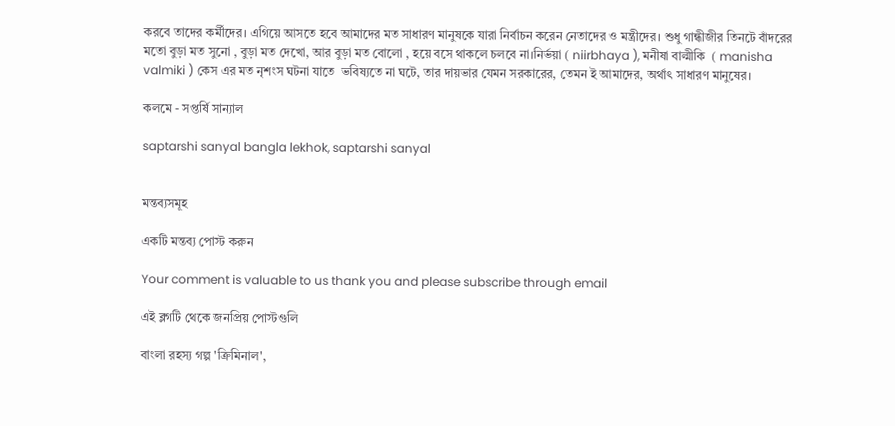করবে তাদের কর্মীদের। এগিয়ে আসতে হবে আমাদের মত সাধারণ মানুষকে যারা নির্বাচন করেন নেতাদের ও মন্ত্রীদের। শুধু গান্ধীজীর তিনটে বাঁদরের মতো বুড়া মত সুনো , বুড়া মত দেখো, আর বুড়া মত বোলো , হয়ে বসে থাকলে চলবে না।নির্ভয়া ( niirbhaya ), মনীষা বাল্মীকি  ( manisha valmiki ) কেস এর মত নৃশংস ঘটনা যাতে  ভবিষ্যতে না ঘটে, তার দায়ভার যেমন সরকারের, তেমন ই আমাদের, অর্থাৎ সাধারণ মানুষের।

কলমে - সপ্তর্ষি সান্যাল

saptarshi sanyal bangla lekhok, saptarshi sanyal


মন্তব্যসমূহ

একটি মন্তব্য পোস্ট করুন

Your comment is valuable to us thank you and please subscribe through email

এই ব্লগটি থেকে জনপ্রিয় পোস্টগুলি

বাংলা রহস্য গল্প 'ক্রিমিনাল',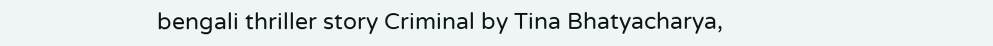bengali thriller story Criminal by Tina Bhatyacharya,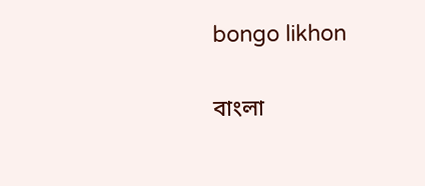bongo likhon

বাংলা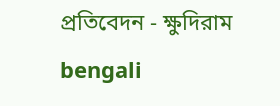প্রতিবেদন - ক্ষুদিরাম bengali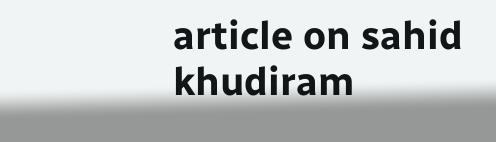article on sahid khudiram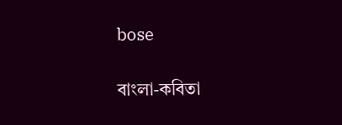bose

বাংলা-কবিতা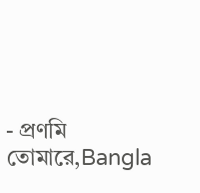- প্রণমি তোমারে,Bangla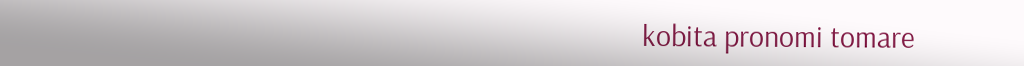kobita pronomi tomare